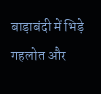बाड़ाबंदी में भिड़े गहलोत और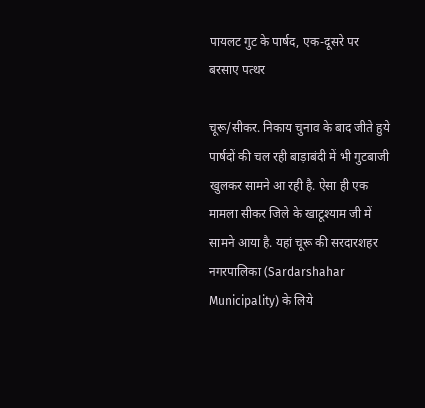पायलट गुट के पार्षद, एक-दूसरे पर बरसाए पत्थर

चूरू/सीकर. निकाय चुनाव के बाद जीते हुये पार्षदों की चल रही बाड़ाबंदी में भी गुटबाजी खुलकर सामने आ रही है. ऐसा ही एक मामला सीकर जिले के खाटूश्याम जी में सामने आया है. यहां चूरू की सरदारशहर नगरपालिका (Sardarshahar Municipality) के लिये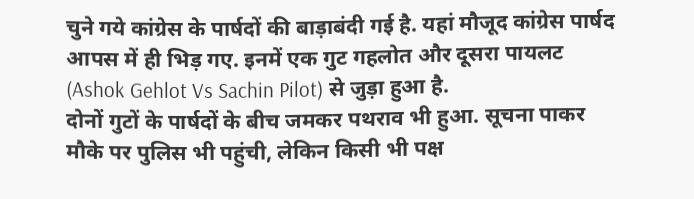चुने गये कांग्रेस के पार्षदों की बाड़ाबंदी गई है. यहां मौजूद कांग्रेस पार्षद आपस में ही भिड़ गए. इनमें एक गुट गहलोत और दूसरा पायलट (Ashok Gehlot Vs Sachin Pilot) से जुड़ा हुआ है.
दोनों गुटों के पार्षदों के बीच जमकर पथराव भी हुआ. सूचना पाकर मौके पर पुलिस भी पहुंची, लेकिन किसी भी पक्ष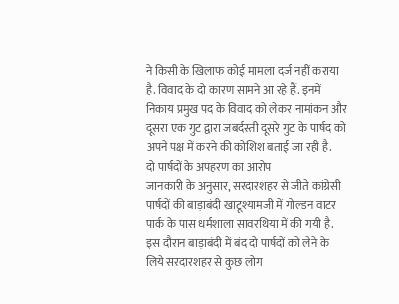ने किसी के खिलाफ कोई मामला दर्ज नहीं कराया है. विवाद के दो कारण सामने आ रहे हैं. इनमें निकाय प्रमुख पद के विवाद को लेकर नामांकन और दूसरा एक गुट द्वारा जबर्दस्ती दूसरे गुट के पार्षद को अपने पक्ष में करने की कोशिश बताई जा रही है.
दो पार्षदों के अपहरण का आरोप
जानकारी के अनुसार, सरदारशहर से जीते कांग्रेसी पार्षदों की बाड़ाबंदी खाटूश्यामजी में गोल्डन वाटर पार्क के पास धर्मशाला सावरथिया में की गयी है. इस दौरान बाड़ाबंदी में बंद दो पार्षदों को लेने के लिये सरदारशहर से कुछ लोग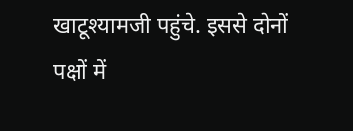खाटूश्यामजी पहुंचे. इससे दोनों पक्षों में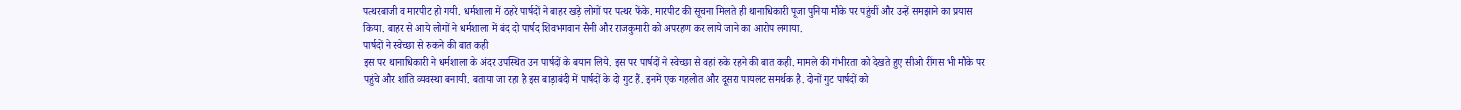पत्थरबाजी व मारपीट हो गयी. धर्मशाला में ठहरे पार्षदों ने बाहर खड़े लोगों पर पत्थर फेंके. मारपीट की सूचना मिलते ही थानाधिकारी पूजा पुनिया मौके पर पहुंचीं और उन्हें समझाने का प्रयास किया. बाहर से आये लोगों ने धर्मशाला में बंद दो पार्षद शिवभगवान सैनी और राजकुमारी को अपरहण कर लाये जाने का आरोप लगाया.
पार्षदों ने स्वेच्छा से रुकने की बात कही
इस पर थानाधिकारी ने धर्मशाला के अंदर उपस्थित उन पार्षदों के बयान लिये. इस पर पार्षदों ने स्वेच्छा से वहां रुके रहने की बात कही. मामले की गंभीरता को देखते हुए सीओ रींगस भी मौके पर पहुंचे और शांति व्यवस्था बनायी. बताया जा रहा है इस बाड़ाबंदी में पार्षदों के दो गुट हैं. इनमें एक गहलोत और दूसरा पायलट समर्थक है. दोनों गुट पार्षदों को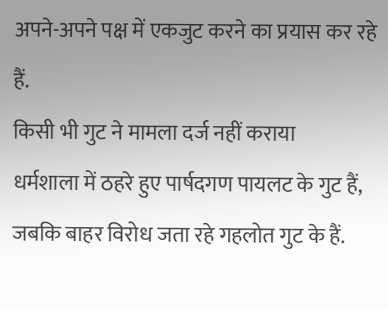अपने-अपने पक्ष में एकजुट करने का प्रयास कर रहे हैं.
किसी भी गुट ने मामला दर्ज नहीं कराया
धर्मशाला में ठहरे हुए पार्षदगण पायलट के गुट हैं, जबकि बाहर विरोध जता रहे गहलोत गुट के हैं.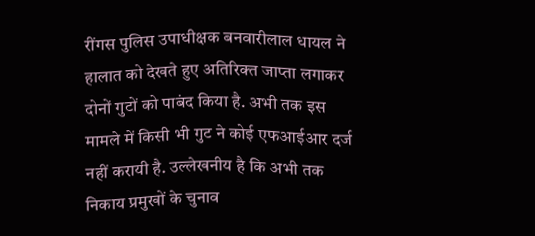रींगस पुलिस उपाधीक्षक बनवारीलाल धायल ने हालात को देखते हुए अतिरिक्त जाप्ता लगाकर दोनों गुटों को पाबंद किया है. अभी तक इस मामले में किसी भी गुट ने कोई एफआईआर दर्ज नहीं करायी है. उल्लेखनीय है कि अभी तक निकाय प्रमुखों के चुनाव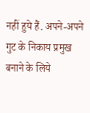नहीं हुये हैं. अपने-अपने गुट के निकाय प्रमुख बनाने के लिये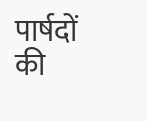पार्षदों की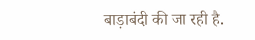बाड़ाबंदी की जा रही है.